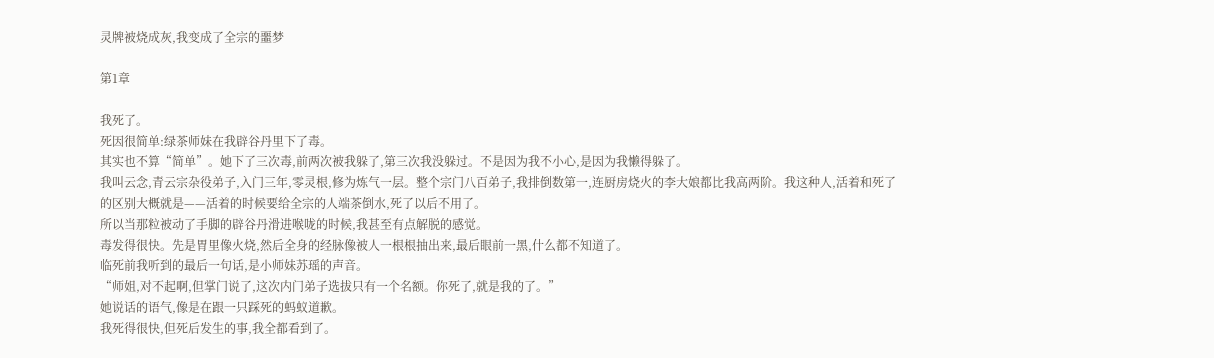灵牌被烧成灰,我变成了全宗的噩梦

第1章

我死了。
死因很简单:绿茶师妹在我辟谷丹里下了毒。
其实也不算“简单”。她下了三次毒,前两次被我躲了,第三次我没躲过。不是因为我不小心,是因为我懒得躲了。
我叫云念,青云宗杂役弟子,入门三年,零灵根,修为炼气一层。整个宗门八百弟子,我排倒数第一,连厨房烧火的李大娘都比我高两阶。我这种人,活着和死了的区别大概就是——活着的时候要给全宗的人端茶倒水,死了以后不用了。
所以当那粒被动了手脚的辟谷丹滑进喉咙的时候,我甚至有点解脱的感觉。
毒发得很快。先是胃里像火烧,然后全身的经脉像被人一根根抽出来,最后眼前一黑,什么都不知道了。
临死前我听到的最后一句话,是小师妹苏瑶的声音。
“师姐,对不起啊,但掌门说了,这次内门弟子选拔只有一个名额。你死了,就是我的了。”
她说话的语气,像是在跟一只踩死的蚂蚁道歉。
我死得很快,但死后发生的事,我全都看到了。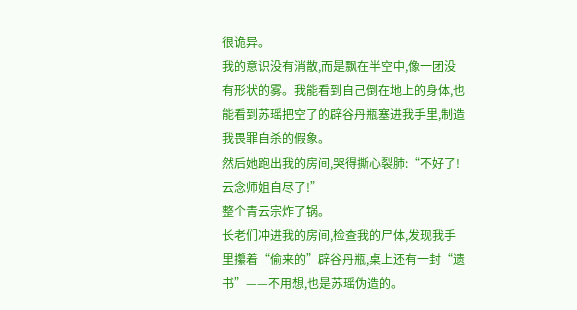很诡异。
我的意识没有消散,而是飘在半空中,像一团没有形状的雾。我能看到自己倒在地上的身体,也能看到苏瑶把空了的辟谷丹瓶塞进我手里,制造我畏罪自杀的假象。
然后她跑出我的房间,哭得撕心裂肺:“不好了!云念师姐自尽了!”
整个青云宗炸了锅。
长老们冲进我的房间,检查我的尸体,发现我手里攥着“偷来的”辟谷丹瓶,桌上还有一封“遗书”——不用想,也是苏瑶伪造的。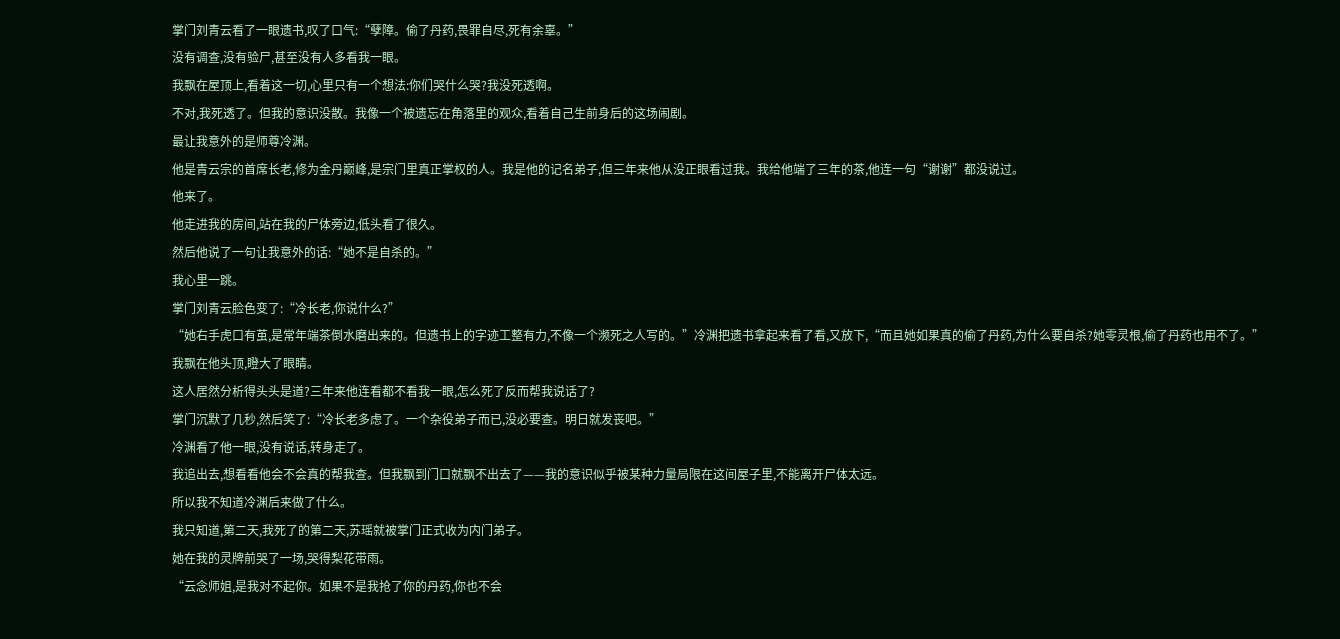掌门刘青云看了一眼遗书,叹了口气:“孽障。偷了丹药,畏罪自尽,死有余辜。”
没有调查,没有验尸,甚至没有人多看我一眼。
我飘在屋顶上,看着这一切,心里只有一个想法:你们哭什么哭?我没死透啊。
不对,我死透了。但我的意识没散。我像一个被遗忘在角落里的观众,看着自己生前身后的这场闹剧。
最让我意外的是师尊冷渊。
他是青云宗的首席长老,修为金丹巅峰,是宗门里真正掌权的人。我是他的记名弟子,但三年来他从没正眼看过我。我给他端了三年的茶,他连一句“谢谢”都没说过。
他来了。
他走进我的房间,站在我的尸体旁边,低头看了很久。
然后他说了一句让我意外的话:“她不是自杀的。”
我心里一跳。
掌门刘青云脸色变了:“冷长老,你说什么?”
“她右手虎口有茧,是常年端茶倒水磨出来的。但遗书上的字迹工整有力,不像一个濒死之人写的。”冷渊把遗书拿起来看了看,又放下,“而且她如果真的偷了丹药,为什么要自杀?她零灵根,偷了丹药也用不了。”
我飘在他头顶,瞪大了眼睛。
这人居然分析得头头是道?三年来他连看都不看我一眼,怎么死了反而帮我说话了?
掌门沉默了几秒,然后笑了:“冷长老多虑了。一个杂役弟子而已,没必要查。明日就发丧吧。”
冷渊看了他一眼,没有说话,转身走了。
我追出去,想看看他会不会真的帮我查。但我飘到门口就飘不出去了——我的意识似乎被某种力量局限在这间屋子里,不能离开尸体太远。
所以我不知道冷渊后来做了什么。
我只知道,第二天,我死了的第二天,苏瑶就被掌门正式收为内门弟子。
她在我的灵牌前哭了一场,哭得梨花带雨。
“云念师姐,是我对不起你。如果不是我抢了你的丹药,你也不会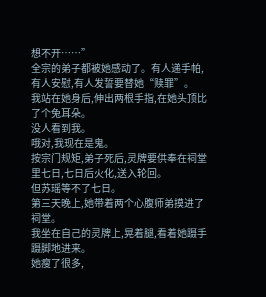想不开……”
全宗的弟子都被她感动了。有人递手帕,有人安慰,有人发誓要替她“赎罪”。
我站在她身后,伸出两根手指,在她头顶比了个兔耳朵。
没人看到我。
哦对,我现在是鬼。
按宗门规矩,弟子死后,灵牌要供奉在祠堂里七日,七日后火化,送入轮回。
但苏瑶等不了七日。
第三天晚上,她带着两个心腹师弟摸进了祠堂。
我坐在自己的灵牌上,晃着腿,看着她蹑手蹑脚地进来。
她瘦了很多,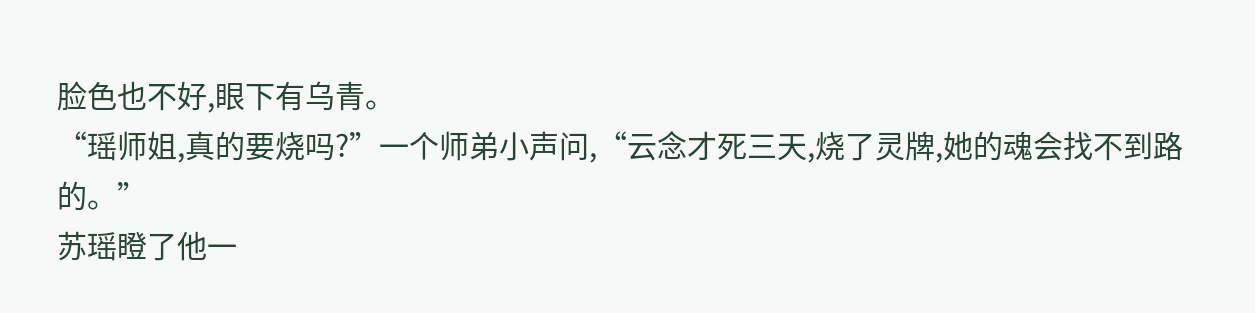脸色也不好,眼下有乌青。
“瑶师姐,真的要烧吗?”一个师弟小声问,“云念才死三天,烧了灵牌,她的魂会找不到路的。”
苏瑶瞪了他一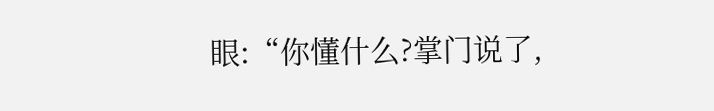眼:“你懂什么?掌门说了,